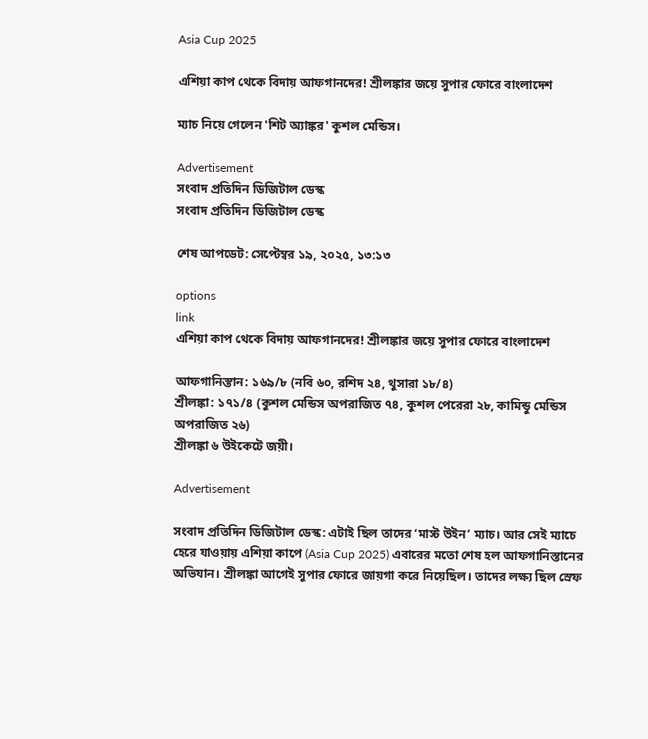Asia Cup 2025

এশিয়া কাপ থেকে বিদায় আফগানদের! শ্রীলঙ্কার জয়ে সুপার ফোরে বাংলাদেশ

ম্যাচ নিয়ে গেলেন 'শিট অ্যাঙ্কর' কুশল মেন্ডিস।

Advertisement
সংবাদ প্রতিদিন ডিজিটাল ডেস্ক
সংবাদ প্রতিদিন ডিজিটাল ডেস্ক

শেষ আপডেট: সেপ্টেম্বর ১৯, ২০২৫, ১৩:১৩

options
link
এশিয়া কাপ থেকে বিদায় আফগানদের! শ্রীলঙ্কার জয়ে সুপার ফোরে বাংলাদেশ

আফগানিস্তান: ১৬৯/৮ (নবি ৬০, রশিদ ২৪, থুসারা ১৮/৪)
শ্রীলঙ্কা: ১৭১/৪ (কুশল মেন্ডিস অপরাজিত ৭৪, কুশল পেরেরা ২৮, কামিন্ডু মেন্ডিস অপরাজিত ২৬)
শ্রীলঙ্কা ৬ উইকেটে জয়ী।

Advertisement

সংবাদ প্রতিদিন ডিজিটাল ডেস্ক: এটাই ছিল তাদের ‘মাস্ট উইন’ ম্যাচ। আর সেই ম্যাচে হেরে যাওয়ায় এশিয়া কাপে (Asia Cup 2025) এবারের মতো শেষ হল আফগানিস্তানের অভিযান। শ্রীলঙ্কা আগেই সুপার ফোরে জায়গা করে নিয়েছিল। তাদের লক্ষ্য ছিল স্রেফ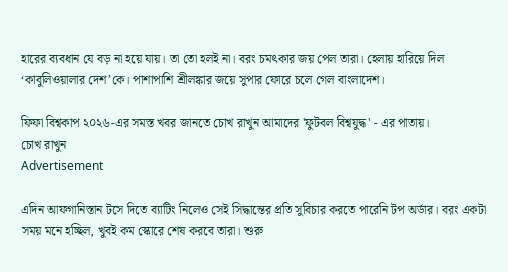হারের ব্যবধান যে বড় না হয়ে যায়। তা তো হলই না। বরং চমৎকার জয় পেল তারা। হেলায় হারিয়ে দিল ‘কাবুলিওয়ালার দেশ’কে। পাশাপাশি শ্রীলঙ্কার জয়ে সুপার ফোরে চলে গেল বাংলাদেশ।

ফিফা বিশ্বকাপ ২০২৬-এর সমস্ত খবর জানতে চোখ রাখুন আমাদের 'ফুটবল বিশ্বযুদ্ধ' - এর পাতায়।
চোখ রাখুন
Advertisement

এদিন আফগানিস্তান টসে দিতে ব্যাটিং নিলেও সেই সিদ্ধান্তের প্রতি সুবিচার করতে পারেনি টপ অর্ডার। বরং একটা সময় মনে হচ্ছিল, খুবই কম স্কোরে শেষ করবে তারা। শুরু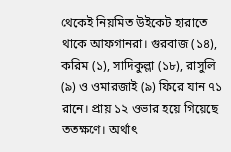থেকেই নিয়মিত উইকেট হারাতে থাকে আফগানরা। গুরবাজ (১৪), করিম (১), সাদিকুল্লা (১৮), রাসুলি (৯) ও ওমারজাই (৯) ফিরে যান ৭১ রানে। প্রায় ১২ ওভার হয়ে গিয়েছে ততক্ষণে। অর্থাৎ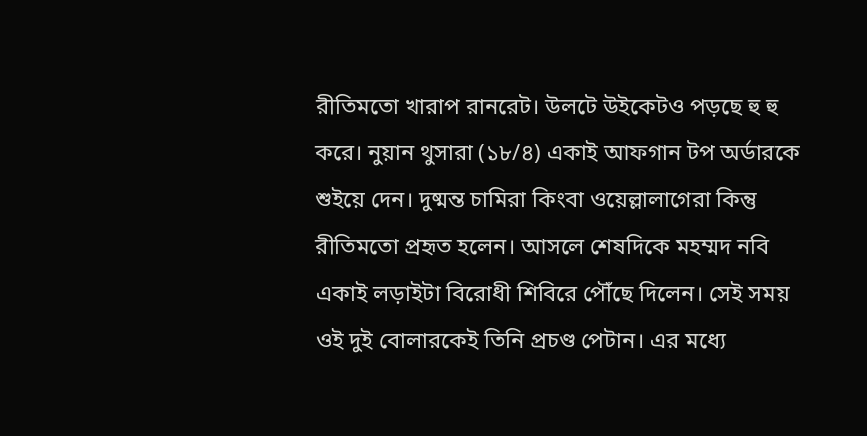রীতিমতো খারাপ রানরেট। উলটে উইকেটও পড়ছে হু হু করে। নুয়ান থুসারা (১৮/৪) একাই আফগান টপ অর্ডারকে শুইয়ে দেন। দুষ্মন্ত চামিরা কিংবা ওয়েল্লালাগেরা কিন্তু রীতিমতো প্রহৃত হলেন। আসলে শেষদিকে মহম্মদ নবি একাই লড়াইটা বিরোধী শিবিরে পৌঁছে দিলেন। সেই সময় ওই দুই বোলারকেই তিনি প্রচণ্ড পেটান। এর মধ্যে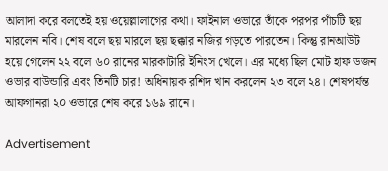আলাদা করে বলতেই হয় ওয়েল্লালাগের কথা। ফাইনাল ওভারে তাঁকে পরপর পাঁচটি ছয় মারলেন নবি। শেষ বলে ছয় মারলে ছয় ছক্কার নজির গড়তে পারতেন। কিন্তু রানআউট হয়ে গেলেন ২২ বলে ৬০ রানের মারকাটারি ইনিংস খেলে। এর মধ্যে ছিল মোট হাফ ডজন ওভার বাউন্ডারি এবং তিনটি চার! অধিনায়ক রশিদ খান করলেন ২৩ বলে ২৪। শেষপর্যন্ত আফগানরা ২০ ওভারে শেষ করে ১৬৯ রানে।

Advertisement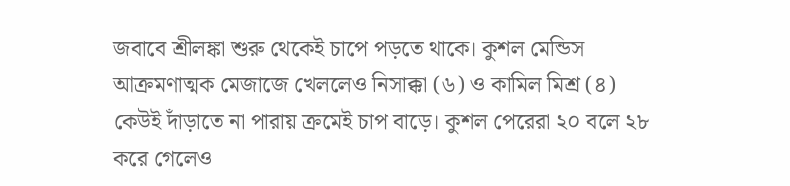জবাবে শ্রীলঙ্কা শুরু থেকেই চাপে পড়তে থাকে। কুশল মেন্ডিস আক্রমণাত্মক মেজাজে খেললেও নিসাক্কা (৬) ও কামিল মিশ্র (৪) কেউই দাঁড়াতে না পারায় ক্রমেই চাপ বাড়ে। কুশল পেরেরা ২০ বলে ২৮ করে গেলেও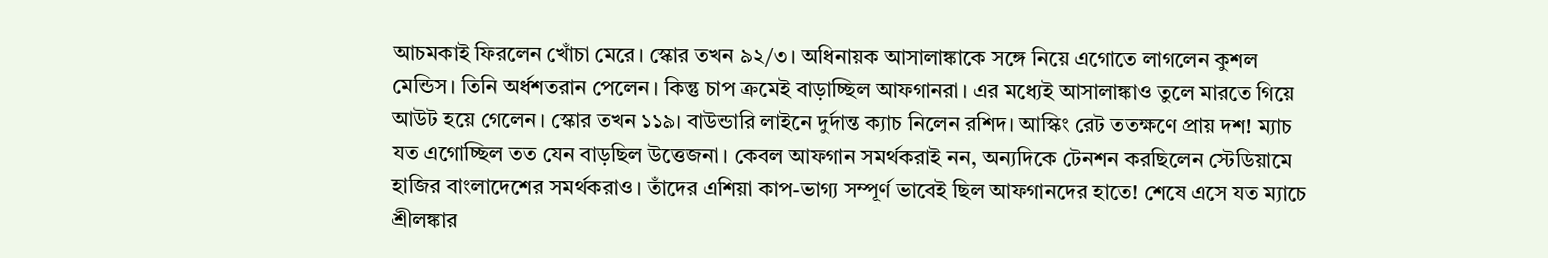আচমকাই ফিরলেন খোঁচা মেরে। স্কোর তখন ৯২/৩। অধিনায়ক আসালাঙ্কাকে সঙ্গে নিয়ে এগোতে লাগলেন কুশল মেন্ডিস। তিনি অর্ধশতরান পেলেন। কিন্তু চাপ ক্রমেই বাড়াচ্ছিল আফগানরা। এর মধ্যেই আসালাঙ্কাও তুলে মারতে গিয়ে আউট হয়ে গেলেন। স্কোর তখন ১১৯। বাউন্ডারি লাইনে দুর্দান্ত ক্যাচ নিলেন রশিদ। আস্কিং রেট ততক্ষণে প্রায় দশ! ম্যাচ যত এগোচ্ছিল তত যেন বাড়ছিল উত্তেজনা। কেবল আফগান সমর্থকরাই নন, অন্যদিকে টেনশন করছিলেন স্টেডিয়ামে হাজির বাংলাদেশের সমর্থকরাও। তাঁদের এশিয়া কাপ-ভাগ্য সম্পূর্ণ ভাবেই ছিল আফগানদের হাতে! শেষে এসে যত ম্যাচে শ্রীলঙ্কার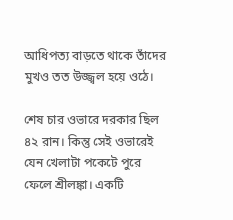আধিপত্য বাড়তে থাকে তাঁদের মুখও তত উজ্জ্বল হয়ে ওঠে।

শেষ চার ওভারে দরকার ছিল ৪২ রান। কিন্তু সেই ওভারেই যেন খেলাটা পকেটে পুরে ফেলে শ্রীলঙ্কা। একটি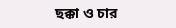ছক্কা ও চার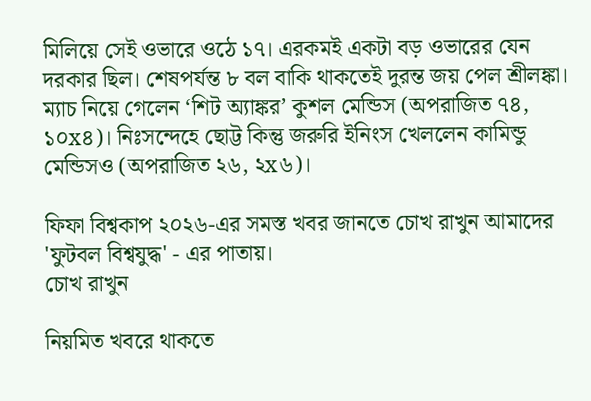মিলিয়ে সেই ওভারে ওঠে ১৭। এরকমই একটা বড় ওভারের যেন দরকার ছিল। শেষপর্যন্ত ৮ বল বাকি থাকতেই দুরন্ত জয় পেল শ্রীলঙ্কা। ম্যাচ নিয়ে গেলেন ‘শিট অ্যাঙ্কর’ কুশল মেন্ডিস (অপরাজিত ৭৪, ১০x৪)। নিঃসন্দেহে ছোট্ট কিন্তু জরুরি ইনিংস খেললেন কামিন্ডু মেন্ডিসও (অপরাজিত ২৬, ২x৬)।

ফিফা বিশ্বকাপ ২০২৬-এর সমস্ত খবর জানতে চোখ রাখুন আমাদের 'ফুটবল বিশ্বযুদ্ধ' - এর পাতায়।
চোখ রাখুন

নিয়মিত খবরে থাকতে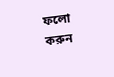ফলো করুন